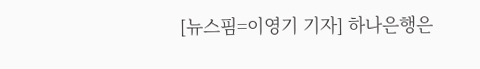[뉴스핌=이영기 기자] 하나은행은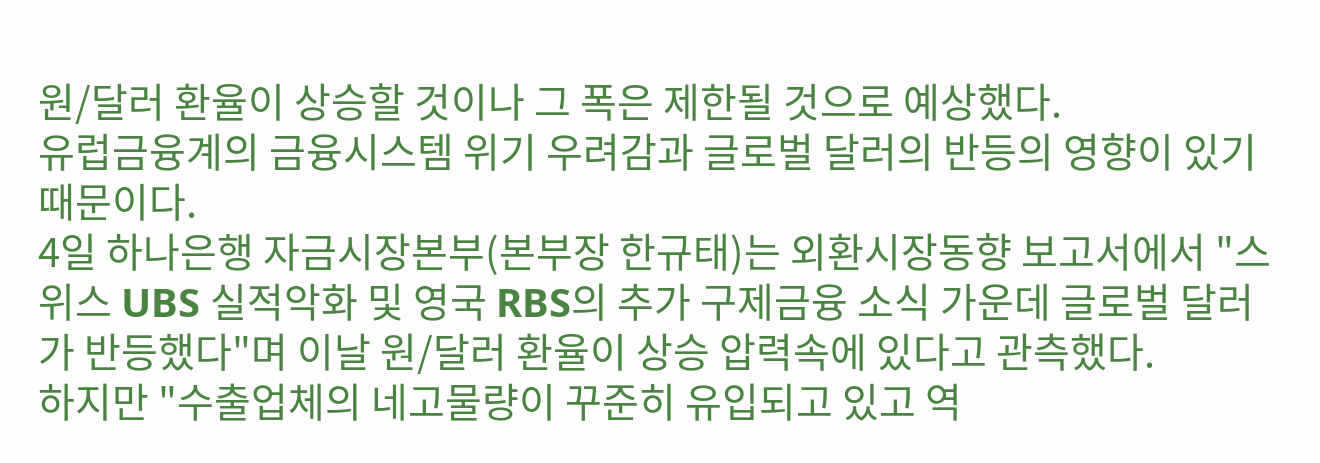원/달러 환율이 상승할 것이나 그 폭은 제한될 것으로 예상했다.
유럽금융계의 금융시스템 위기 우려감과 글로벌 달러의 반등의 영향이 있기 때문이다.
4일 하나은행 자금시장본부(본부장 한규태)는 외환시장동향 보고서에서 "스위스 UBS 실적악화 및 영국 RBS의 추가 구제금융 소식 가운데 글로벌 달러가 반등했다"며 이날 원/달러 환율이 상승 압력속에 있다고 관측했다.
하지만 "수출업체의 네고물량이 꾸준히 유입되고 있고 역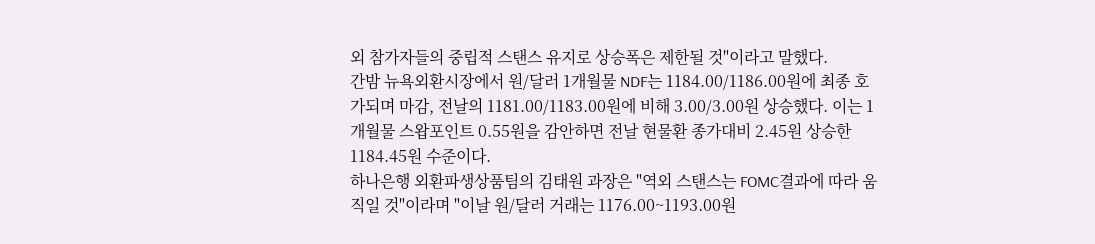외 참가자들의 중립적 스탠스 유지로 상승폭은 제한될 것"이라고 말했다.
간밤 뉴욕외환시장에서 원/달러 1개월물 NDF는 1184.00/1186.00원에 최종 호가되며 마감, 전날의 1181.00/1183.00원에 비해 3.00/3.00원 상승했다. 이는 1개월물 스왑포인트 0.55원을 감안하면 전날 현물환 종가대비 2.45원 상승한 1184.45원 수준이다.
하나은행 외환파생상품팀의 김태원 과장은 "역외 스탠스는 FOMC결과에 따라 움직일 것"이라며 "이날 원/달러 거래는 1176.00~1193.00원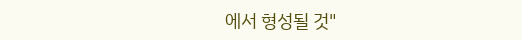에서 형성될 것"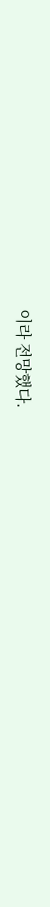이라 전망했다.